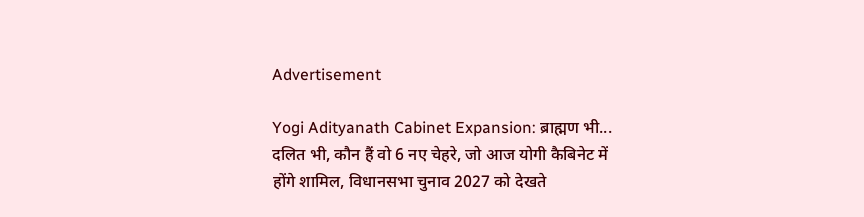Advertisement

Yogi Adityanath Cabinet Expansion: ब्राह्मण भी... दलित भी, कौन हैं वो 6 नए चेहरे, जो आज योगी कैबिनेट में होंगे शामिल, विधानसभा चुनाव 2027 को देखते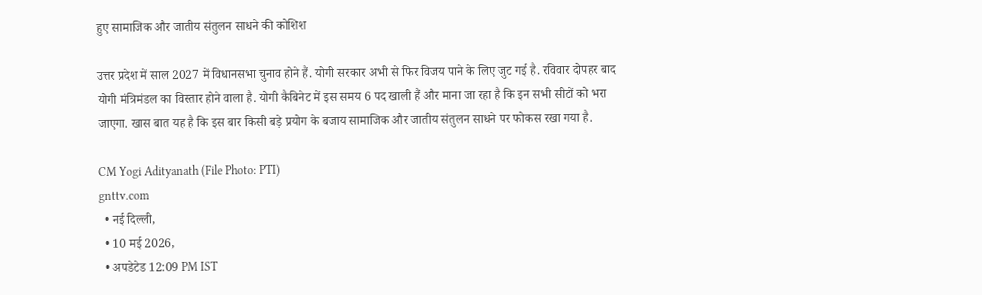हुए सामाजिक और जातीय संतुलन साधने की कोशिश

उत्तर प्रदेश में साल 2027 में विधानसभा चुनाव होने हैं. योगी सरकार अभी से फिर विजय पाने के लिए जुट गई है. रविवार दोपहर बाद योगी मंत्रिमंडल का विस्तार होने वाला है. योगी कैबिनेट में इस समय 6 पद खाली हैं और माना जा रहा है कि इन सभी सीटों को भरा जाएगा. खास बात यह है कि इस बार किसी बड़े प्रयोग के बजाय सामाजिक और जातीय संतुलन साधने पर फोकस रखा गया है.

CM Yogi Adityanath (File Photo: PTI)
gnttv.com
  • नई दिल्ली,
  • 10 मई 2026,
  • अपडेटेड 12:09 PM IST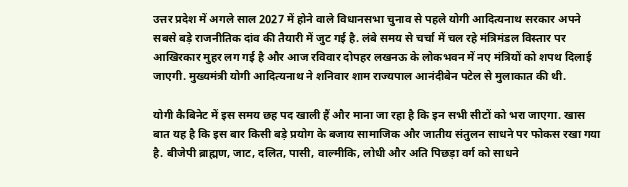उत्तर प्रदेश में अगले साल 2027 में होने वाले विधानसभा चुनाव से पहले योगी आदित्यनाथ सरकार अपने सबसे बड़े राजनीतिक दांव की तैयारी में जुट गई है. लंबे समय से चर्चा में चल रहे मंत्रिमंडल विस्तार पर आखिरकार मुहर लग गई है और आज रविवार दोपहर लखनऊ के लोकभवन में नए मंत्रियों को शपथ दिलाई जाएगी. मुख्यमंत्री योगी आदित्यनाथ ने शनिवार शाम राज्यपाल आनंदीबेन पटेल से मुलाकात की थी.

योगी कैबिनेट में इस समय छह पद खाली हैं और माना जा रहा है कि इन सभी सीटों को भरा जाएगा. खास बात यह है कि इस बार किसी बड़े प्रयोग के बजाय सामाजिक और जातीय संतुलन साधने पर फोकस रखा गया है. बीजेपी ब्राह्मण, जाट, दलित, पासी, वाल्मीकि, लोधी और अति पिछड़ा वर्ग को साधने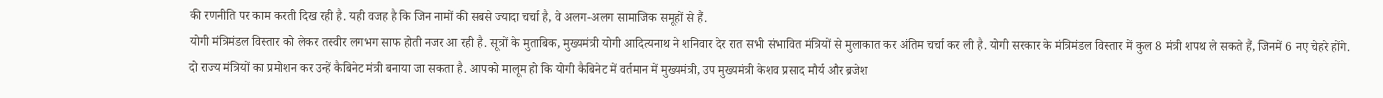की रणनीति पर काम करती दिख रही है. यही वजह है कि जिन नामों की सबसे ज्यादा चर्चा है, वे अलग-अलग सामाजिक समूहों से हैं.
योगी मंत्रिमंडल विस्तार को लेकर तस्वीर लगभग साफ होती नजर आ रही है. सूत्रों के मुताबिक, मुख्यमंत्री योगी आदित्यनाथ ने शनिवार देर रात सभी संभावित मंत्रियों से मुलाकात कर अंतिम चर्चा कर ली है. योगी सरकार के मंत्रिमंडल विस्तार में कुल 8 मंत्री शपथ ले सकते हैं, जिनमें 6 नए चेहरे होंगे. दो राज्य मंत्रियों का प्रमोशन कर उन्हें कैबिनेट मंत्री बनाया जा सकता है. आपको मालूम हो कि योगी कैबिनेट में वर्तमान में मुख्यमंत्री, उप मुख्यमंत्री केशव प्रसाद मौर्य और ब्रजेश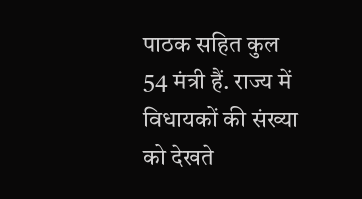पाठक सहित कुल 54 मंत्री हैं. राज्य में विधायकों की संख्या को देखते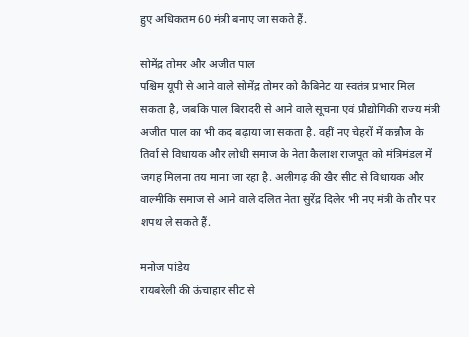हुए अधिकतम 60 मंत्री बनाए जा सकते हैं.

सोमेंद्र तोमर और अजीत पाल
पश्चिम यूपी से आने वाले सोमेंद्र तोमर को कैबिनेट या स्वतंत्र प्रभार मिल सकता है, जबकि पाल बिरादरी से आने वाले सूचना एवं प्रौद्योगिकी राज्य मंत्री अजीत पाल का भी कद बढ़ाया जा सकता है. वहीं नए चेहरों में कन्नौज के तिर्वा से विधायक और लोधी समाज के नेता कैलाश राजपूत को मंत्रिमंडल में जगह मिलना तय माना जा रहा है. अलीगढ़ की खैर सीट से विधायक और वाल्मीकि समाज से आने वाले दलित नेता सुरेंद्र दिलेर भी नए मंत्री के तौर पर शपथ ले सकते हैं.

मनोज पांडेय
रायबरेली की ऊंचाहार सीट से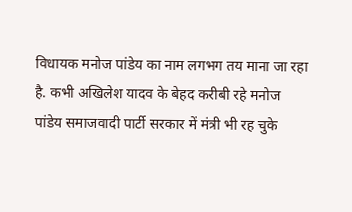विधायक मनोज पांडेय का नाम लगभग तय माना जा रहा है. कभी अखिलेश यादव के बेहद करीबी रहे मनोज पांडेय समाजवादी पार्टी सरकार में मंत्री भी रह चुके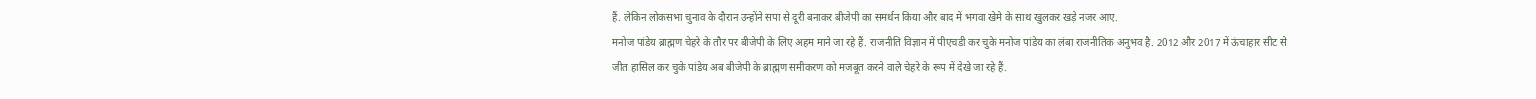हैं. लेकिन लोकसभा चुनाव के दौरान उन्होंने सपा से दूरी बनाकर बीजेपी का समर्थन किया और बाद में भगवा खेमे के साथ खुलकर खड़े नजर आए.
मनोज पांडेय ब्राह्मण चेहरे के तौर पर बीजेपी के लिए अहम माने जा रहे हैं. राजनीति विज्ञान में पीएचडी कर चुके मनोज पांडेय का लंबा राजनीतिक अनुभव है. 2012 और 2017 में ऊंचाहार सीट से जीत हासिल कर चुके पांडेय अब बीजेपी के ब्राह्मण समीकरण को मजबूत करने वाले चेहरे के रूप में देखे जा रहे हैं.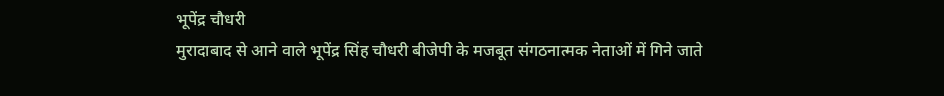भूपेंद्र चौधरी
मुरादाबाद से आने वाले भूपेंद्र सिंह चौधरी बीजेपी के मजबूत संगठनात्मक नेताओं में गिने जाते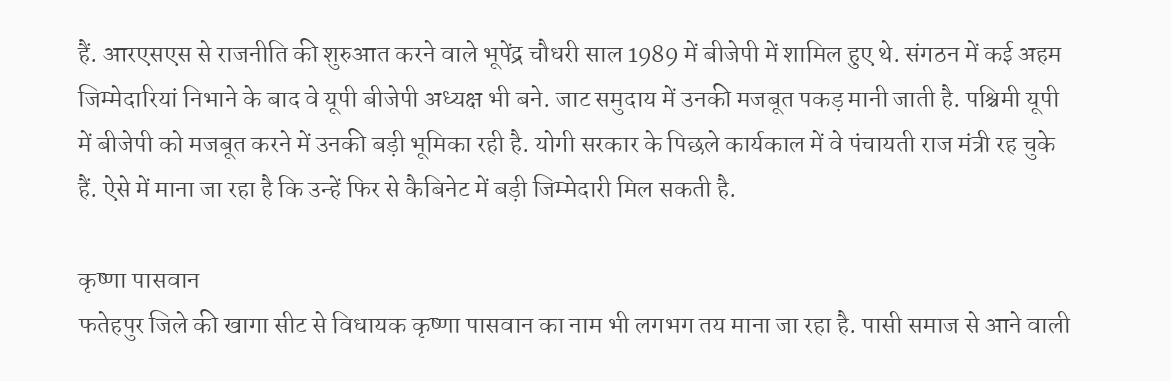हैं. आरएसएस से राजनीति की शुरुआत करने वाले भूपेंद्र चौधरी साल 1989 में बीजेपी में शामिल हुए थे. संगठन में कई अहम जिम्मेदारियां निभाने के बाद वे यूपी बीजेपी अध्यक्ष भी बने. जाट समुदाय में उनकी मजबूत पकड़ मानी जाती है. पश्चिमी यूपी में बीजेपी को मजबूत करने में उनकी बड़ी भूमिका रही है. योगी सरकार के पिछले कार्यकाल में वे पंचायती राज मंत्री रह चुके हैं. ऐसे में माना जा रहा है कि उन्हें फिर से कैबिनेट में बड़ी जिम्मेदारी मिल सकती है.

कृष्णा पासवान
फतेहपुर जिले की खागा सीट से विधायक कृष्णा पासवान का नाम भी लगभग तय माना जा रहा है. पासी समाज से आने वाली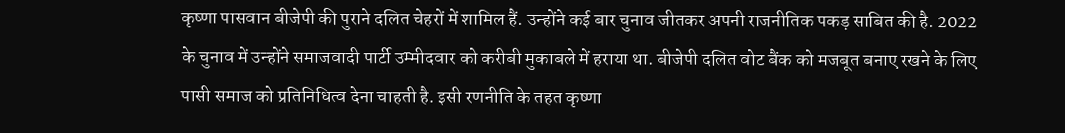कृष्णा पासवान बीजेपी की पुराने दलित चेहरों में शामिल हैं. उन्होंने कई बार चुनाव जीतकर अपनी राजनीतिक पकड़ साबित की है. 2022 के चुनाव में उन्होंने समाजवादी पार्टी उम्मीदवार को करीबी मुकाबले में हराया था. बीजेपी दलित वोट बैंक को मजबूत बनाए रखने के लिए पासी समाज को प्रतिनिधित्व देना चाहती है. इसी रणनीति के तहत कृष्णा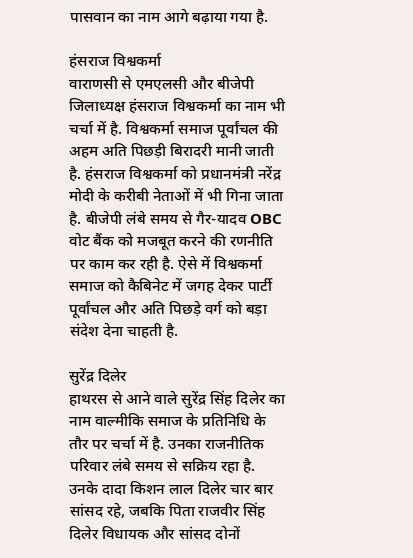पासवान का नाम आगे बढ़ाया गया है.

हंसराज विश्वकर्मा
वाराणसी से एमएलसी और बीजेपी जिलाध्यक्ष हंसराज विश्वकर्मा का नाम भी चर्चा में है. विश्वकर्मा समाज पूर्वांचल की अहम अति पिछड़ी बिरादरी मानी जाती है. हंसराज विश्वकर्मा को प्रधानमंत्री नरेंद्र मोदी के करीबी नेताओं में भी गिना जाता है. बीजेपी लंबे समय से गैर-यादव OBC वोट बैंक को मजबूत करने की रणनीति पर काम कर रही है. ऐसे में विश्वकर्मा समाज को कैबिनेट में जगह देकर पार्टी पूर्वांचल और अति पिछड़े वर्ग को बड़ा संदेश देना चाहती है.

सुरेंद्र दिलेर
हाथरस से आने वाले सुरेंद्र सिंह दिलेर का नाम वाल्मीकि समाज के प्रतिनिधि के तौर पर चर्चा में है. उनका राजनीतिक परिवार लंबे समय से सक्रिय रहा है. उनके दादा किशन लाल दिलेर चार बार सांसद रहे, जबकि पिता राजवीर सिंह दिलेर विधायक और सांसद दोनों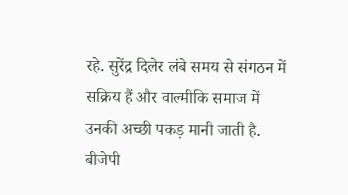रहे. सुरेंद्र दिलेर लंबे समय से संगठन में सक्रिय हैं और वाल्मीकि समाज में उनकी अच्छी पकड़ मानी जाती है. बीजेपी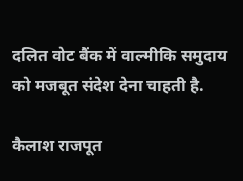दलित वोट बैंक में वाल्मीकि समुदाय को मजबूत संदेश देना चाहती है.

कैलाश राजपूत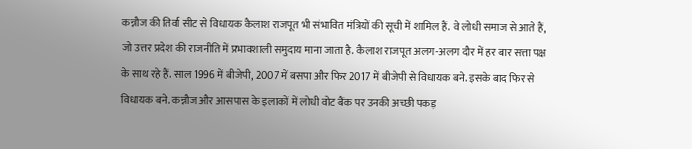कन्नौज की तिर्वा सीट से विधायक कैलाश राजपूत भी संभावित मंत्रियों की सूची में शामिल हैं. वे लोधी समाज से आते हैं, जो उत्तर प्रदेश की राजनीति में प्रभावशाली समुदाय माना जाता है. कैलाश राजपूत अलग-अलग दौर में हर बार सत्ता पक्ष के साथ रहे हैं. साल 1996 में बीजेपी, 2007 में बसपा और फिर 2017 में बीजेपी से विधायक बने. इसके बाद फिर से विधायक बने. कन्नौज और आसपास के इलाकों में लोधी वोट बैंक पर उनकी अच्छी पकड़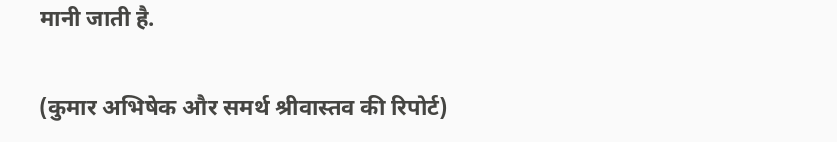मानी जाती है.

(कुमार अभिषेक और समर्थ श्रीवास्तव की रिपोर्ट)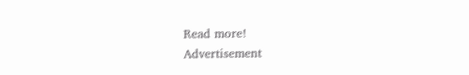Read more!
Advertisement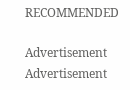RECOMMENDED

Advertisement
Advertisement